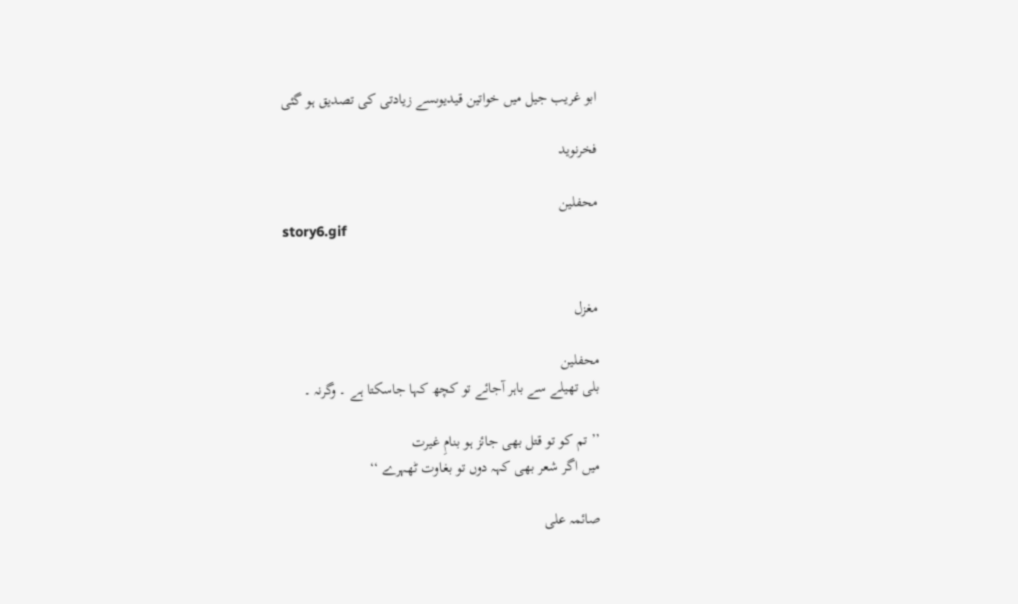ابو غریب جیل میں خواتین قیدیوںسے زیادتی کی تصدیق ہو گئی

فخرنوید

محفلین
story6.gif


مغزل

محفلین
بلی تھیلے سے باہر آجائے تو کچھ کہا جاسکتا ہے ۔ وگرنہ ۔

’’ تم کو تو قتل بھی جائز ہو بنامِ غیرت
میں اگر شعر بھی کہہ دوں تو بغاوت ٹھہرے ‘‘

صائمہ علی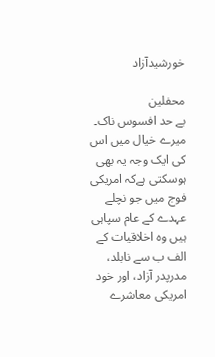خورشیدآزاد

محفلین
بے حد افسوس ناک۔ میرے خیال میں اس کی ایک وجہ یہ بھی ہوسکتی ہےکہ امریکی فوج میں جو نچلے عہدے کے عام سپاہی ہیں وہ اخلاقیات کے الف ب سے نابلد، مدرپدر آزاد، اور خود امریکی معاشرے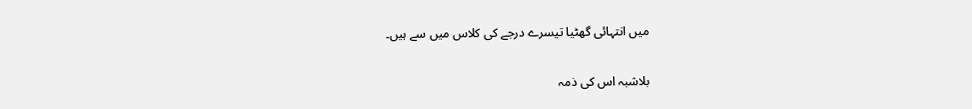میں انتہائی گھٹیا تیسرے درجے کی کلاس میں سے ہیں۔

بلاشبہ اس کی ذمہ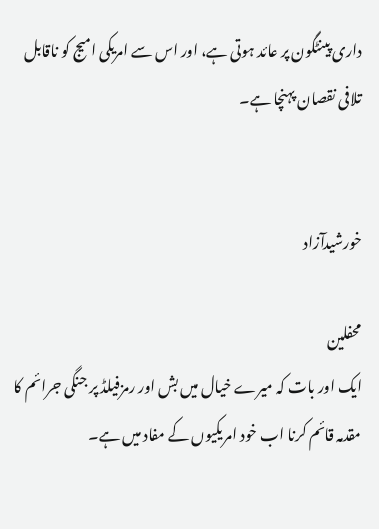داری پینٹگون پر عائد ہوتی ہے، اور اس سے امریکی امیج کو ناقابل تلافی نقصان پہنچا ہے۔


خورشیدآزاد

محفلین
ایک اور بات کہ میرے خیال میں بش اور رمزفیلڈ پر جنگی جرائم کا مقدمہ قائم کرنا اب خود امریکیوں کے مفاد میں ہے۔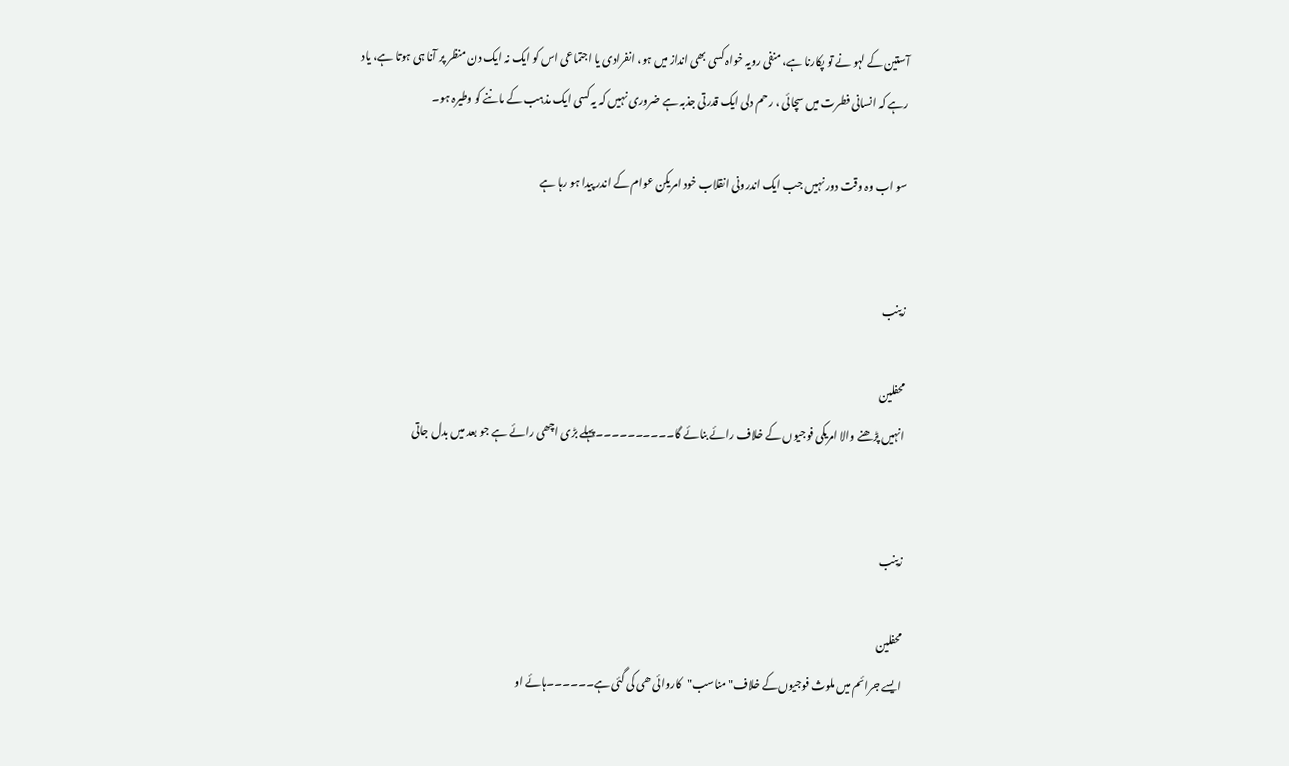آستین کے لہو نے تو پکارنا ہے، منفی رویہ خواہ کسی بھی انداز میں ہو، انفرادی یا اجتماعی اس کو ایک نہ ایک دن منظر پر آنا ہی ہوتا ہے، یاد رہے کہ انسانی فطرت میں سچائی ، رحم دلی ایک قدرتی جذبہ ہے ضروری نہیں کہ یہ کسی ایک مذہب کے ماننے کو وطیرہ ہو۔

سو اب وہ وقت دور نہیں جب ایک اندرونی انقلاب خود امریکن عوام کے اندر پیدا ہو رہا ہے


زینب

محفلین
انہیں پڑھنے والا امریکی فوجیوں کے خلاف رائے بنائے گا۔۔۔۔۔۔۔۔۔۔پہلے بڑی اچھی رائے ہے جو بعد میں بدل جاتی


زینب

محفلین
ایسے جرائم میں ملوث فوجیوں‌کے خلاف"مناسب"کاروائی ھی کی گئی ہے۔۔۔۔۔۔ہائے او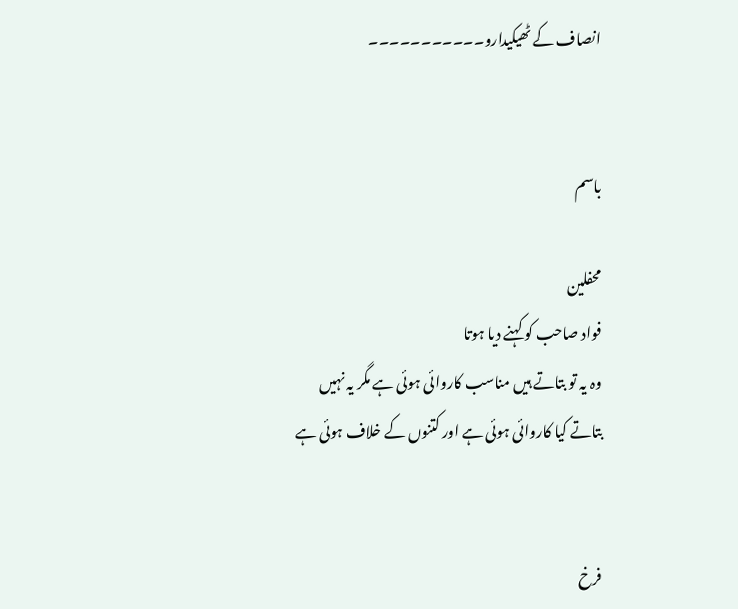انصاف کے ٹھیکیدارو۔۔۔۔۔۔۔۔۔۔۔


باسم

محفلین
فواد صاحب کو کہنے دیا ہوتا
وہ یہ تو بتاتے ہیں مناسب کاروائی ہوئی ہے مگر یہ نہیں بتاتے کیا کاروائی ہوئی ہے اور کتنوں کے خلاف ہوئی ہے


فرخ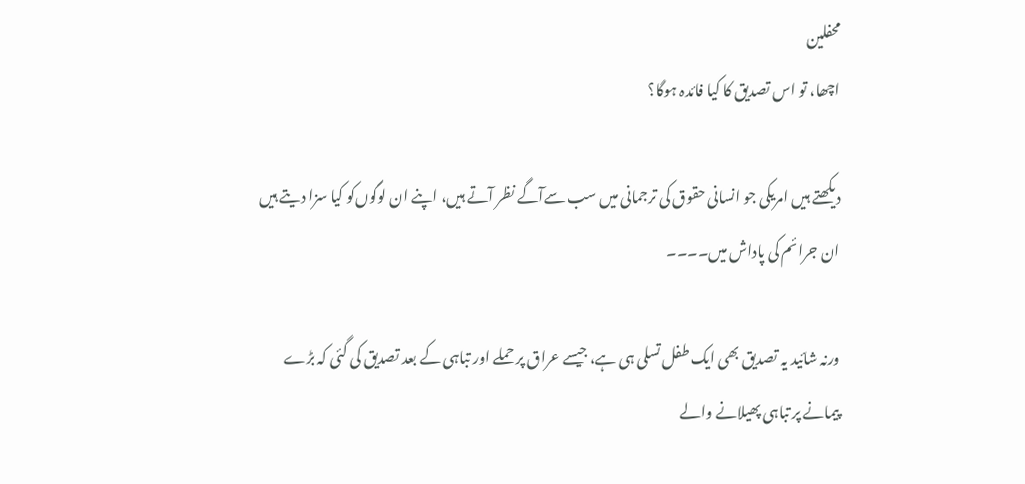محفلین
اچھا، تو اس تصدیق کا کیا فائدہ ہوگا؟

دیکھتے ہیں امریکی جو انسانی حقوق کی ترجمانی میں سب سےآگے نظر آتے ہیں، اپنے ان لوگوں‌کو کیا سزا دیتے ہیں ان جرائم کی پاداش میں۔۔۔۔

ورنہ شائید یہ تصدیق بھی ایک طفل تسلی ہی ہے، جیسے عراق پر حملے اور تباہی کے بعد تصدیق کی گئی کہ بڑے پیمانے پر تباہی پھیلانے والے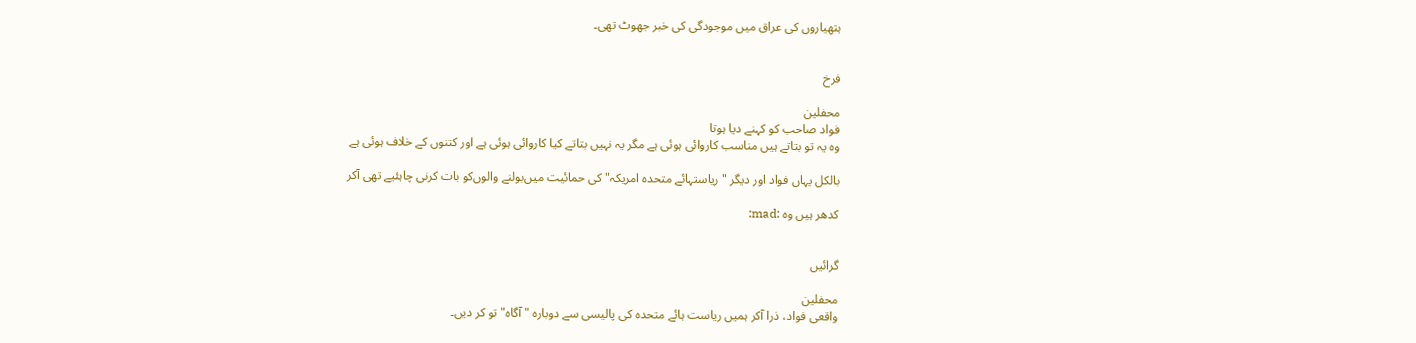ہتھیاروں کی عراق میں موجودگی کی خبر جھوٹ تھی۔


فرخ

محفلین
فواد صاحب کو کہنے دیا ہوتا
وہ یہ تو بتاتے ہیں مناسب کاروائی ہوئی ہے مگر یہ نہیں بتاتے کیا کاروائی ہوئی ہے اور کتنوں کے خلاف ہوئی ہے

بالکل یہاں فواد اور دیگر "ریاستہائے متحدہ امریکہ" کی حمائیت میں‌بولنے والوں‌کو بات کرنی چاہئیے تھی آکر

کدھر ہیں وہ :mad:


گرائیں

محفلین
واقعی فواد، ذرا آکر ہمیں ریاست ہائے متحدہ کی پالیسی سے دوبارہ " آگاہ" تو کر دیں۔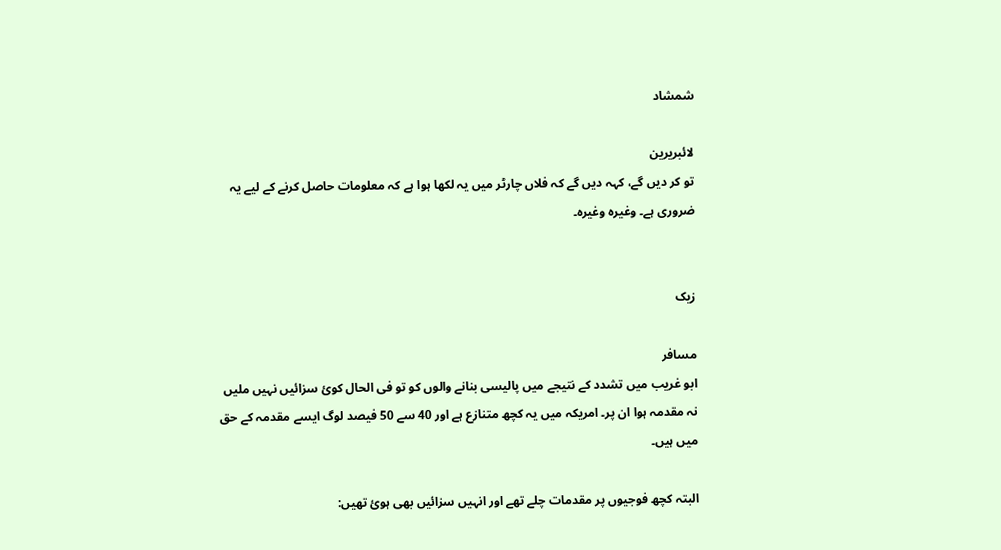شمشاد

لائبریرین
تو کر دیں گے، کہہ دیں گے کہ فلاں چارٹر میں یہ لکھا ہوا ہے کہ معلومات حاصل کرنے کے لیے یہ ضروری ہے۔ وغیرہ وغیرہ۔


زیک

مسافر
ابو غریب میں تشدد کے نتیجے میں پالیسی بنانے والوں کو تو فی الحال کوئ سزائیں نہیں ملیں نہ مقدمہ ہوا ان پر۔ امریکہ میں یہ کچھ متنازع ہے اور 40 سے 50 فیصد لوگ ایسے مقدمہ کے حق میں ہیں۔

البتہ کچھ فوجیوں پر مقدمات چلے تھے اور انہیں سزائیں بھی ہوئ تھیں: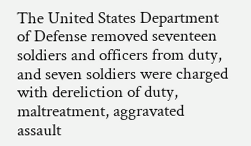The United States Department of Defense removed seventeen soldiers and officers from duty, and seven soldiers were charged with dereliction of duty, maltreatment, aggravated assault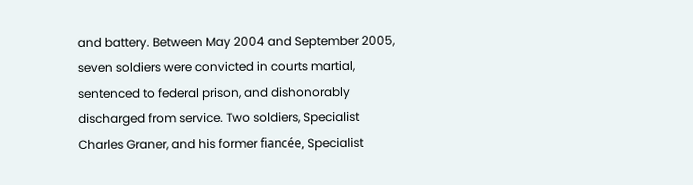and battery. Between May 2004 and September 2005, seven soldiers were convicted in courts martial, sentenced to federal prison, and dishonorably discharged from service. Two soldiers, Specialist Charles Graner, and his former fiancée, Specialist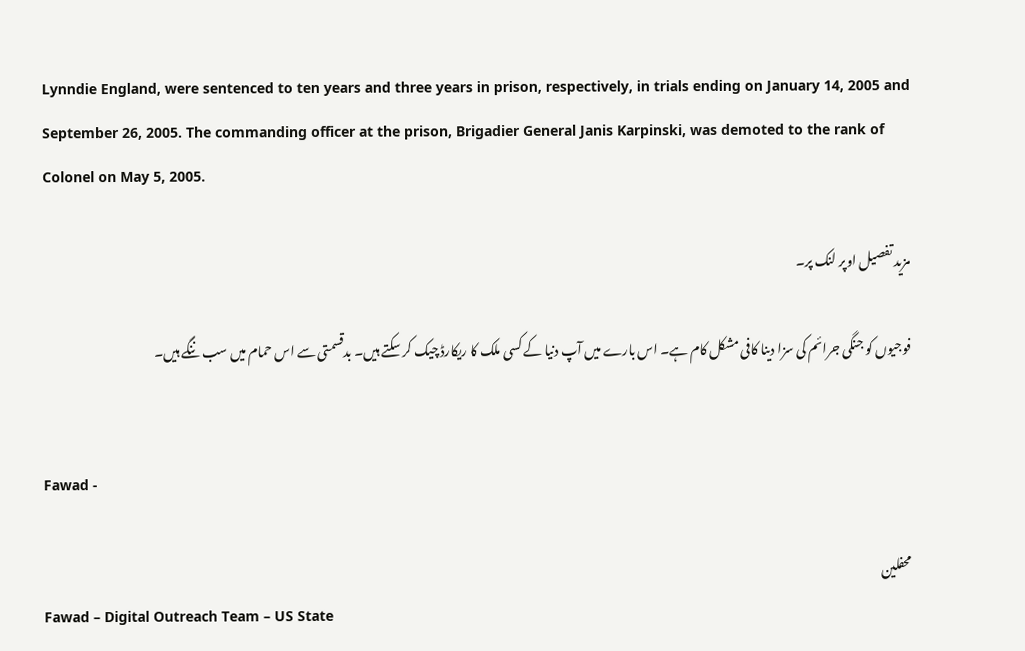Lynndie England, were sentenced to ten years and three years in prison, respectively, in trials ending on January 14, 2005 and September 26, 2005. The commanding officer at the prison, Brigadier General Janis Karpinski, was demoted to the rank of Colonel on May 5, 2005.

مزید تفصیل اوپر لنک پر۔

فوجیوں کو جنگی جرائم کی سزا دینا کافی مشکل کام ہے۔ اس بارے میں آپ دنیا کے کسی ملک کا ریکارڈ چیک کر سکتے ہیں۔ بدقسمتی سے اس حمام میں سب ننگے ہیں۔


Fawad -

محفلین
Fawad – Digital Outreach Team – US State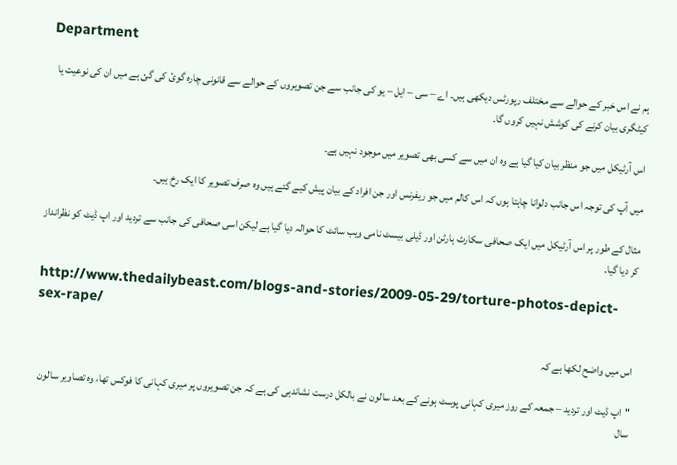Department

ہم نے اس خبر کے حوالے سے مختلف رپورٹس ديکھی ہیں۔ اے – سی – ايل – يو کی جانب سے جن تصويروں کے حوالے سے قانونی چارہ گوئ کی گئ ہے ميں ان کی نوعيت يا کيٹگری بيان کرنے کی کوشش نہيں کروں گا۔

اس آرٹيکل ميں جو منظر بيان کيا گيا ہے وہ ان ميں سے کسی بھی تصوير ميں موجود نہيں ہے۔

ميں آپ کی توجہ اس جانب دلوانا چاہتا ہوں کہ اس کالم میں جو ريفرنس اور جن افراد کے بيان پيش کيے گئے ہيں وہ صرف تصوير کا ايک رخ ہيں۔

مثال کے طور پر اس آرٹيکل ميں ايک صحافی سکارٹ ہارٹن اور ڈيلی بيسٹ نامی ويب سائٹ کا حوالہ ديا گيا ہے ليکن اسی صحافی کی جانب سے ترديد اور اپ ڈيٹ کو نظرانداز کر ديا گيا۔

http://www.thedailybeast.com/blogs-and-stories/2009-05-29/torture-photos-depict-sex-rape/

اس ميں واضح لکھا ہے کہ

"اپ ڈيٹ اور ترديد – جمعہ کے روز ميری کہانی پوسٹ ہونے کے بعد سالون نے بالکل درست نشاندہی کی ہے کہ جن تصويروں پر ميری کہانی کا فوکس تھا، وہ تصاوير سالون سال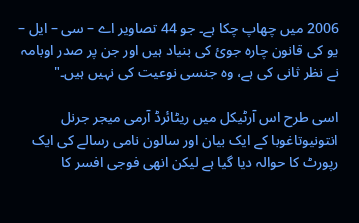2006 ميں چھاپ چکا ہے۔ جو 44 تصاوير اے – سی – ايل – يو کی قانون چارہ جوئ کی بنياد ہيں اور جن پر صدر اوبامہ نے نظر ثانی کی ہے، وہ جنسی نوعيت کی نہيں ہيں۔"

اسی طرح اس آرٹيکل ميں ريٹائرڈ آرمی ميجر جرنل انتونيوتاغوبا کے ايک بيان اور سالون نامی رسالے کی ايک رپورٹ کا حوالہ ديا گيا ہے ليکن انھی فوجی افسر کا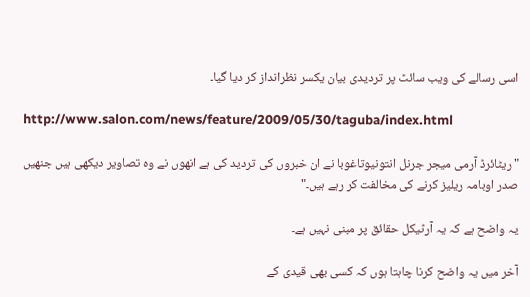اسی رسالے کی ويب سائٹ پر ترديدی بيان يکسر نظرانداز کر ديا گيا۔

http://www.salon.com/news/feature/2009/05/30/taguba/index.html

" ريٹائرڈ آرمی ميجر جرنل انتونيوتاغوبا نے ان خبروں کی ترديد کی ہے انھوں نے وہ تصاوير ديکھی ہيں جنھيں صدر اوبامہ ريليز کرنے کی مخالفت کر رہے ہيں۔"

يہ واضح ہے کہ يہ آرٹیکل حقائق پر مبنی نہيں ہے۔

آخر ميں يہ واضح کرنا چاہتا ہوں کہ کسی بھی قيدی کے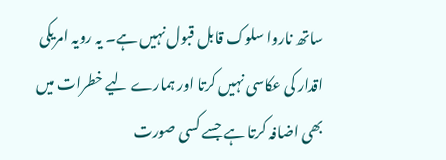ساتھ ناروا سلوک قابل قبول نہيں ہے۔ يہ رويہ امريکی اقدار کی عکاسی نہيں کرتا اور ہمارے ليے خطرات ميں بھی اضافہ کرتا ہے جسے کسی صورت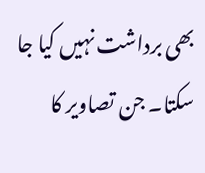بھی برداشت نہيں کيا جا سکتا۔ جن تصاوير کا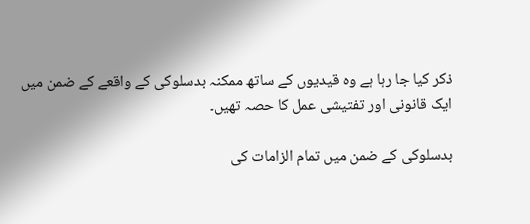ذکر کيا جا رہا ہے وہ قيديوں کے ساتھ ممکنہ بدسلوکی کے واقعے کے ضمن ميں ايک قانونی اور تفتيشی عمل کا حصہ تھيں۔

بدسلوکی کے ضمن ميں تمام الزامات کی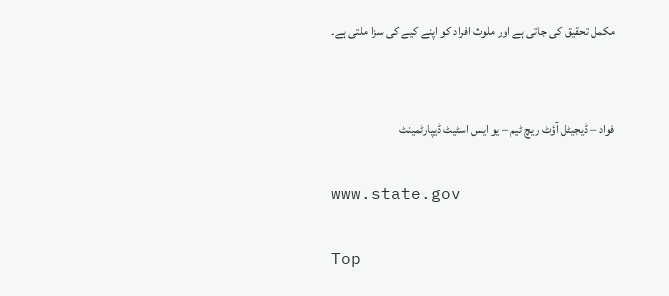مکمل تحقيق کی جاتی ہے اور ملوث افراد کو اپنے کيے کی سزا ملتی ہے۔


فواد – ڈيجيٹل آؤٹ ريچ ٹيم – يو ايس اسٹيٹ ڈيپارٹمينٹ

www.state.gov

Top